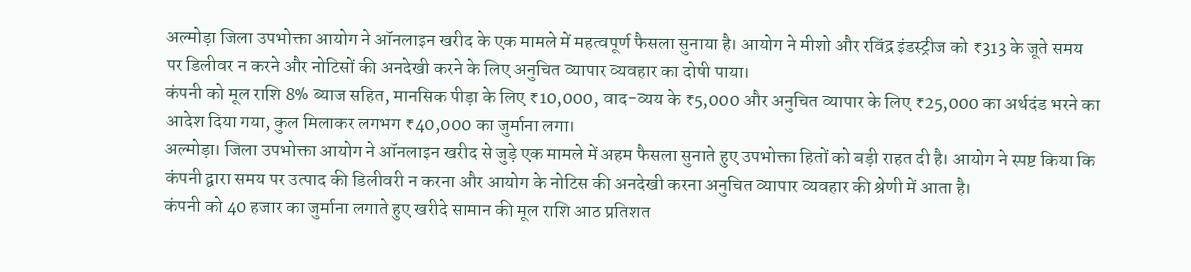अल्मोड़ा जिला उपभोक्ता आयोग ने ऑनलाइन खरीद के एक मामले में महत्वपूर्ण फैसला सुनाया है। आयोग ने मीशो और रविंद्र इंडस्ट्रीज को ₹313 के जूते समय पर डिलीवर न करने और नोटिसों की अनदेखी करने के लिए अनुचित व्यापार व्यवहार का दोषी पाया।
कंपनी को मूल राशि 8% ब्याज सहित, मानसिक पीड़ा के लिए ₹10,000, वाद-व्यय के ₹5,000 और अनुचित व्यापार के लिए ₹25,000 का अर्थदंड भरने का आदेश दिया गया, कुल मिलाकर लगभग ₹40,000 का जुर्माना लगा।
अल्मोड़ा। जिला उपभोक्ता आयोग ने ऑनलाइन खरीद से जुड़े एक मामले में अहम फैसला सुनाते हुए उपभोक्ता हितों को बड़ी राहत दी है। आयोग ने स्पष्ट किया कि कंपनी द्वारा समय पर उत्पाद की डिलीवरी न करना और आयोग के नोटिस की अनदेखी करना अनुचित व्यापार व्यवहार की श्रेणी में आता है।
कंपनी को 40 हजार का जुर्माना लगाते हुए खरीदे सामान की मूल राशि आठ प्रतिशत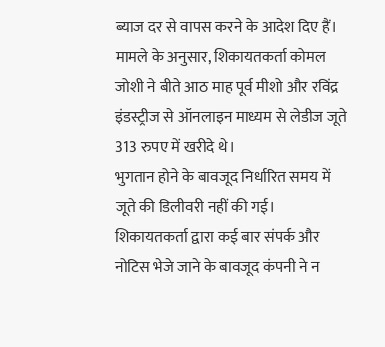ब्याज दर से वापस करने के आदेश दिए हैं।
मामले के अनुसार, शिकायतकर्ता कोमल जोशी ने बीते आठ माह पूर्व मीशो और रविंद्र इंडस्ट्रीज से ऑनलाइन माध्यम से लेडीज जूते 313 रुपए में खरीदे थे।
भुगतान होने के बावजूद निर्धारित समय में जूते की डिलीवरी नहीं की गई। शिकायतकर्ता द्वारा कई बार संपर्क और नोटिस भेजे जाने के बावजूद कंपनी ने न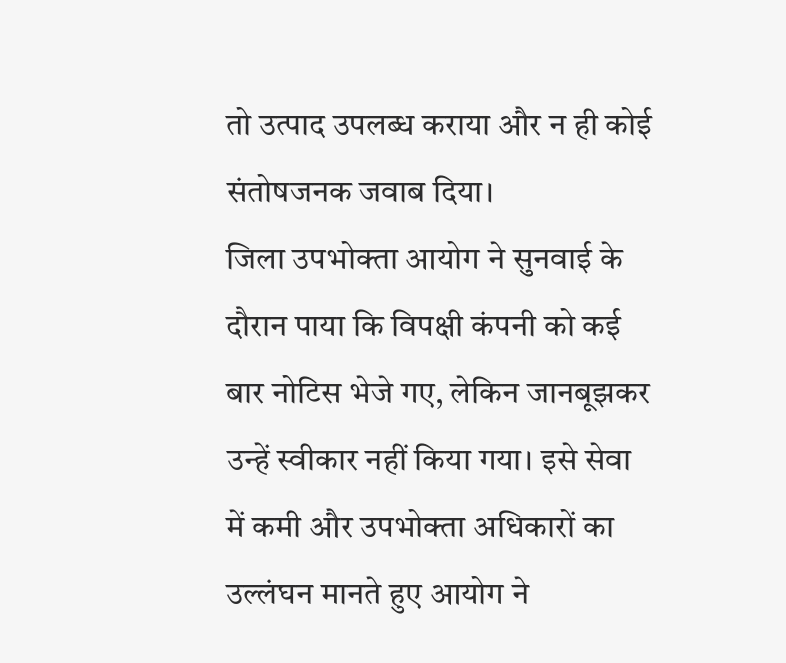तो उत्पाद उपलब्ध कराया और न ही कोई संतोषजनक जवाब दिया।
जिला उपभोक्ता आयोग ने सुनवाई के दौरान पाया कि विपक्षी कंपनी को कई बार नोटिस भेजे गए, लेकिन जानबूझकर उन्हें स्वीकार नहीं किया गया। इसे सेवा में कमी और उपभोक्ता अधिकारों का उल्लंघन मानते हुए आयोग ने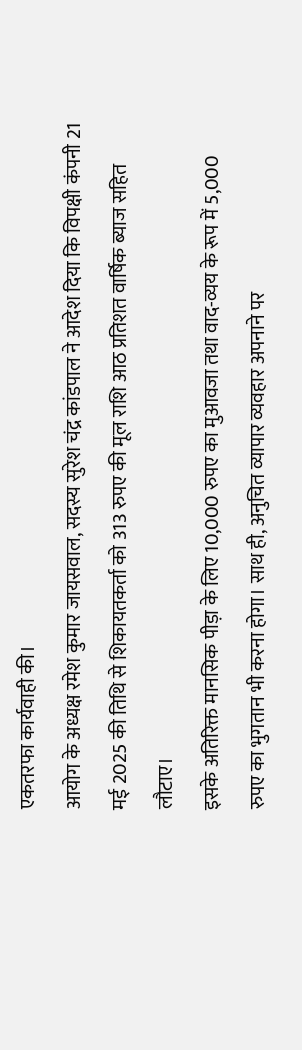एकतरफा कार्यवाही की।
आयोग के अध्यक्ष रमेश कुमार जायसवाल, सदस्य सुरेश चंद्र कांडपाल ने आदेश दिया कि विपक्षी कंपनी 21 मई 2025 की तिथि से शिकायतकर्ता को 313 रुपए की मूल राशि आठ प्रतिशत वार्षिक ब्याज सहित लौटाए।
इसके अतिरिक्त मानसिक पीड़ा के लिए 10,000 रुपए का मुआवजा तथा वाद-व्यय के रूप में 5,000 रुपए का भुगतान भी करना होगा। साथ ही, अनुचित व्यापार व्यवहार अपनाने पर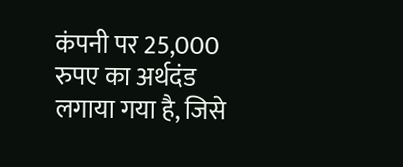कंपनी पर 25,000 रुपए का अर्थदंड लगाया गया है, जिसे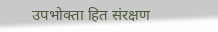उपभोक्ता हित संरक्षण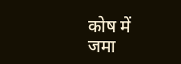कोष में जमा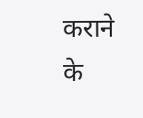कराने के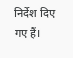निर्देश दिए गए हैं।